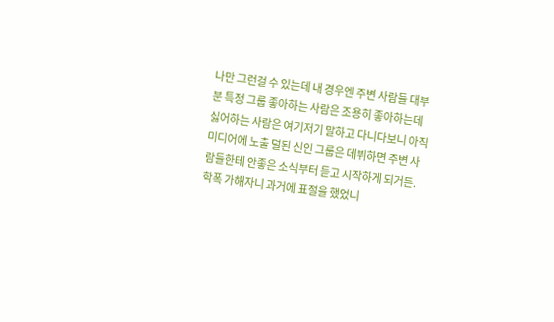나만 그런걸 수 있는데 내 경우엔 주변 사람들 대부분 특정 그룹 좋아하는 사람은 조용히 좋아하는데 싫어하는 사람은 여기저기 말하고 다니다보니 아직 미디어에 노출 덜된 신인 그룹은 데뷔하면 주변 사람들한테 안좋은 소식부터 듣고 시작하게 되거든. 학폭 가해자니 과거에 표절을 했었니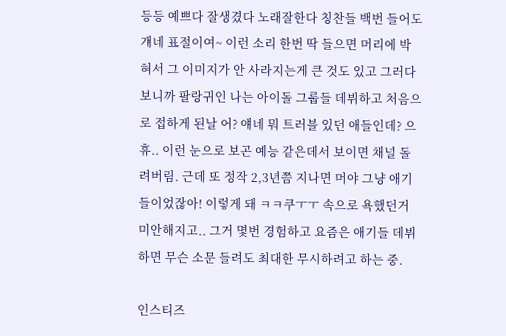등등 예쁘다 잘생겼다 노래잘한다 칭찬들 백번 들어도 걔네 표절이여~ 이런 소리 한번 딱 들으면 머리에 박혀서 그 이미지가 안 사라지는게 큰 것도 있고 그러다보니까 팔랑귀인 나는 아이돌 그룹들 데뷔하고 처음으로 접하게 된날 어? 얘네 뭐 트러블 있던 애들인데? 으휴.. 이런 눈으로 보곤 예능 같은데서 보이면 채널 돌려버림. 근데 또 정작 2,3년쯤 지나면 머야 그냥 애기들이었잖아! 이렇게 돼 ㅋㅋ쿠ㅜㅜ 속으로 욕했던거 미안해지고.. 그거 몇번 경험하고 요즘은 애기들 데뷔하면 무슨 소문 들려도 최대한 무시하려고 하는 중.

인스티즈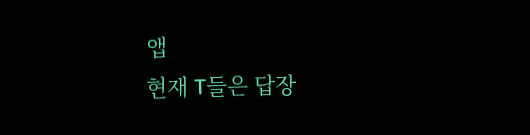앱
현재 T들은 답장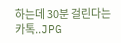하는데 30분 걸린다는 카톡..JPG